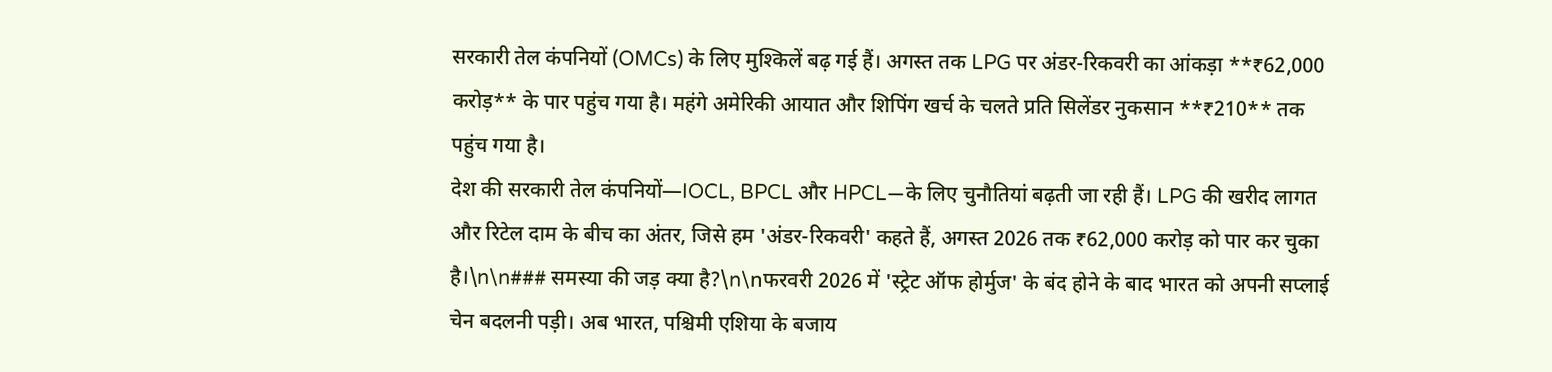सरकारी तेल कंपनियों (OMCs) के लिए मुश्किलें बढ़ गई हैं। अगस्त तक LPG पर अंडर-रिकवरी का आंकड़ा **₹62,000 करोड़** के पार पहुंच गया है। महंगे अमेरिकी आयात और शिपिंग खर्च के चलते प्रति सिलेंडर नुकसान **₹210** तक पहुंच गया है।
देश की सरकारी तेल कंपनियों—IOCL, BPCL और HPCL—के लिए चुनौतियां बढ़ती जा रही हैं। LPG की खरीद लागत और रिटेल दाम के बीच का अंतर, जिसे हम 'अंडर-रिकवरी' कहते हैं, अगस्त 2026 तक ₹62,000 करोड़ को पार कर चुका है।\n\n### समस्या की जड़ क्या है?\n\nफरवरी 2026 में 'स्ट्रेट ऑफ होर्मुज' के बंद होने के बाद भारत को अपनी सप्लाई चेन बदलनी पड़ी। अब भारत, पश्चिमी एशिया के बजाय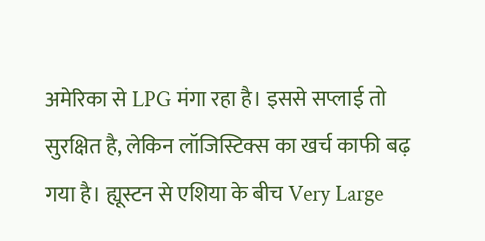अमेरिका से LPG मंगा रहा है। इससे सप्लाई तो सुरक्षित है, लेकिन लॉजिस्टिक्स का खर्च काफी बढ़ गया है। ह्यूस्टन से एशिया के बीच Very Large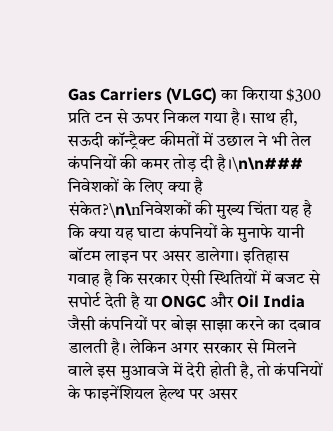Gas Carriers (VLGC) का किराया $300 प्रति टन से ऊपर निकल गया है। साथ ही, सऊदी कॉन्ट्रैक्ट कीमतों में उछाल ने भी तेल कंपनियों की कमर तोड़ दी है।\n\n### निवेशकों के लिए क्या है संकेत?\n\nनिवेशकों की मुख्य चिंता यह है कि क्या यह घाटा कंपनियों के मुनाफे यानी बॉटम लाइन पर असर डालेगा। इतिहास गवाह है कि सरकार ऐसी स्थितियों में बजट से सपोर्ट देती है या ONGC और Oil India जैसी कंपनियों पर बोझ साझा करने का दबाव डालती है। लेकिन अगर सरकार से मिलने वाले इस मुआवजे में देरी होती है, तो कंपनियों के फाइनेंशियल हेल्थ पर असर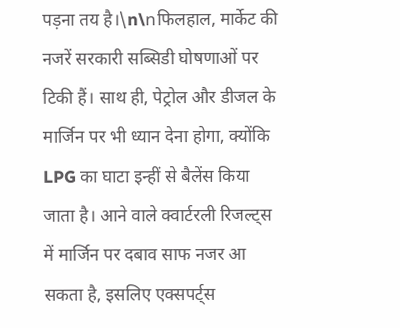पड़ना तय है।\n\nफिलहाल, मार्केट की नजरें सरकारी सब्सिडी घोषणाओं पर टिकी हैं। साथ ही, पेट्रोल और डीजल के मार्जिन पर भी ध्यान देना होगा, क्योंकि LPG का घाटा इन्हीं से बैलेंस किया जाता है। आने वाले क्वार्टरली रिजल्ट्स में मार्जिन पर दबाव साफ नजर आ सकता है, इसलिए एक्सपर्ट्स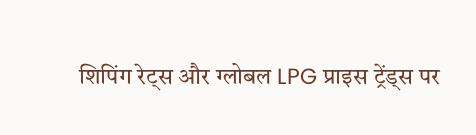शिपिंग रेट्स और ग्लोबल LPG प्राइस ट्रेंड्स पर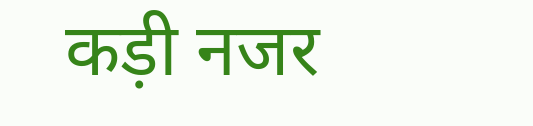कड़ी नजर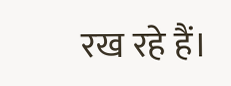रख रहे हैं।